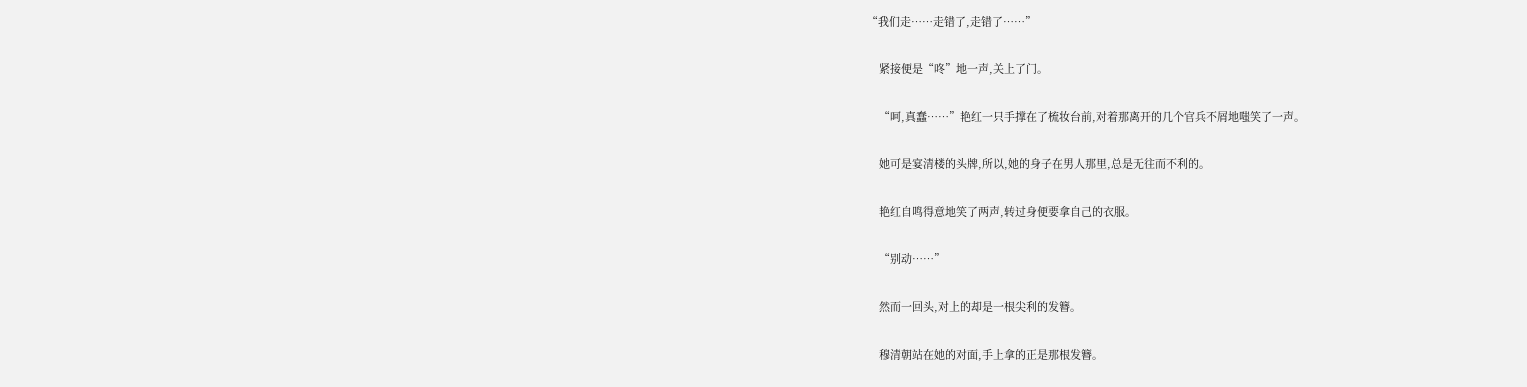“我们走……走错了,走错了……”

    紧接便是“咚”地一声,关上了门。

    “呵,真蠢……”艳红一只手撑在了梳妆台前,对着那离开的几个官兵不屑地嗤笑了一声。

    她可是宴清楼的头牌,所以,她的身子在男人那里,总是无往而不利的。

    艳红自鸣得意地笑了两声,转过身便要拿自己的衣服。

    “别动……”

    然而一回头,对上的却是一根尖利的发簪。

    穆清朝站在她的对面,手上拿的正是那根发簪。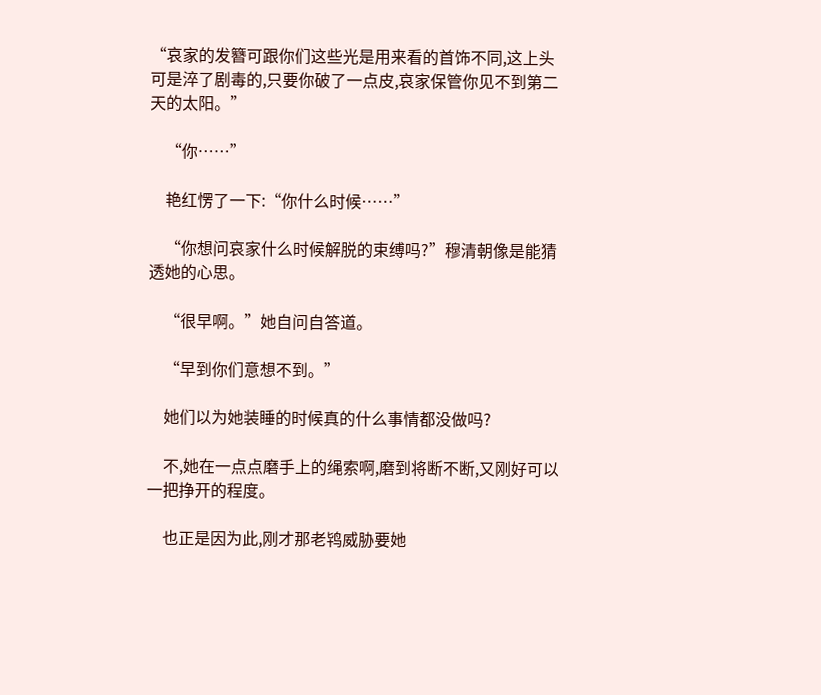“哀家的发簪可跟你们这些光是用来看的首饰不同,这上头可是淬了剧毒的,只要你破了一点皮,哀家保管你见不到第二天的太阳。”

    “你……”

    艳红愣了一下:“你什么时候……”

    “你想问哀家什么时候解脱的束缚吗?”穆清朝像是能猜透她的心思。

    “很早啊。”她自问自答道。

    “早到你们意想不到。”

    她们以为她装睡的时候真的什么事情都没做吗?

    不,她在一点点磨手上的绳索啊,磨到将断不断,又刚好可以一把挣开的程度。

    也正是因为此,刚才那老鸨威胁要她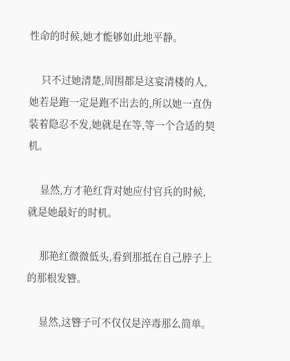性命的时候,她才能够如此地平静。

    只不过她清楚,周围都是这宴清楼的人,她若是跑一定是跑不出去的,所以她一直伪装着隐忍不发,她就是在等,等一个合适的契机。

    显然,方才艳红背对她应付官兵的时候,就是她最好的时机。

    那艳红微微低头,看到那抵在自己脖子上的那根发簪。

    显然,这簪子可不仅仅是淬毒那么简单。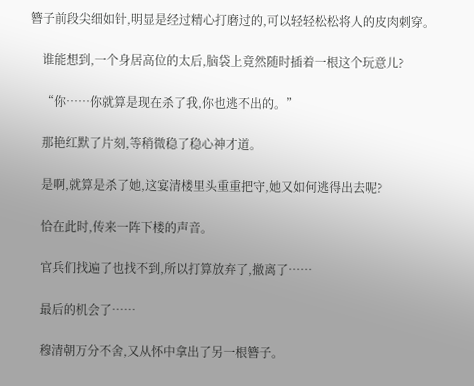簪子前段尖细如针,明显是经过精心打磨过的,可以轻轻松松将人的皮肉刺穿。

    谁能想到,一个身居高位的太后,脑袋上竟然随时插着一根这个玩意儿?

    “你……你就算是现在杀了我,你也逃不出的。”

    那艳红默了片刻,等稍微稳了稳心神才道。

    是啊,就算是杀了她,这宴清楼里头重重把守,她又如何逃得出去呢?

    恰在此时,传来一阵下楼的声音。

    官兵们找遍了也找不到,所以打算放弃了,撤离了……

    最后的机会了……

    穆清朝万分不舍,又从怀中拿出了另一根簪子。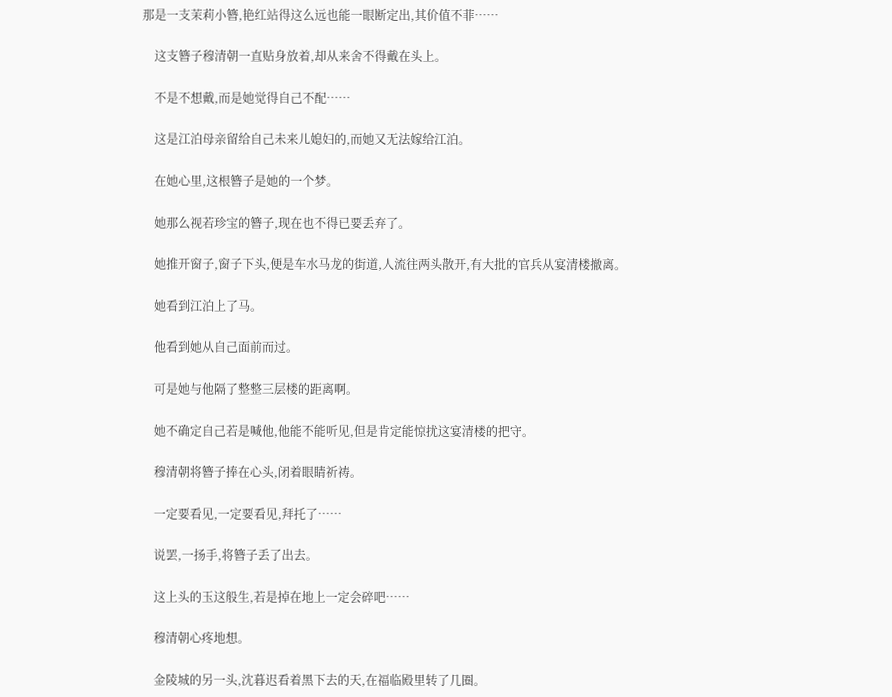那是一支茉莉小簪,艳红站得这么远也能一眼断定出,其价值不菲……

    这支簪子穆清朝一直贴身放着,却从来舍不得戴在头上。

    不是不想戴,而是她觉得自己不配……

    这是江泊母亲留给自己未来儿媳妇的,而她又无法嫁给江泊。

    在她心里,这根簪子是她的一个梦。

    她那么视若珍宝的簪子,现在也不得已要丢弃了。

    她推开窗子,窗子下头,便是车水马龙的街道,人流往两头散开,有大批的官兵从宴清楼撤离。

    她看到江泊上了马。

    他看到她从自己面前而过。

    可是她与他隔了整整三层楼的距离啊。

    她不确定自己若是喊他,他能不能听见,但是肯定能惊扰这宴清楼的把守。

    穆清朝将簪子捧在心头,闭着眼睛祈祷。

    一定要看见,一定要看见,拜托了……

    说罢,一扬手,将簪子丢了出去。

    这上头的玉这般生,若是掉在地上一定会碎吧……

    穆清朝心疼地想。

    金陵城的另一头,沈暮迟看着黑下去的天,在福临殿里转了几圈。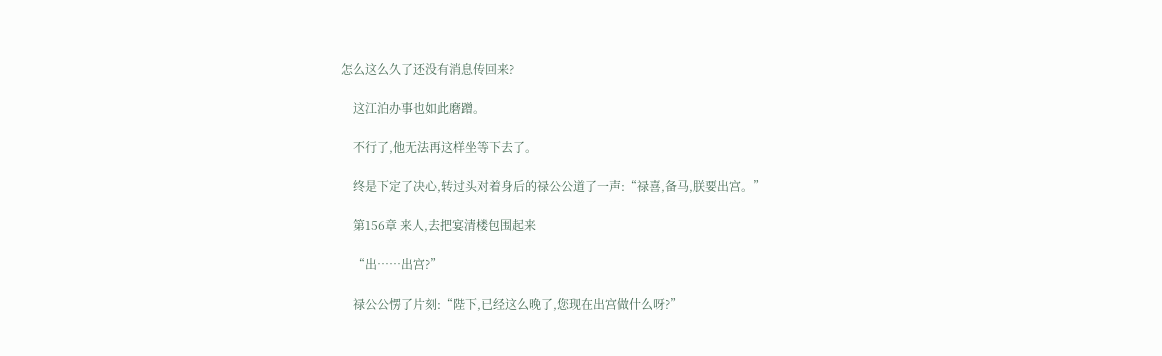怎么这么久了还没有消息传回来?

    这江泊办事也如此磨蹭。

    不行了,他无法再这样坐等下去了。

    终是下定了决心,转过头对着身后的禄公公道了一声:“禄喜,备马,朕要出宫。”

    第156章 来人,去把宴清楼包围起来

    “出……出宫?”

    禄公公愣了片刻:“陛下,已经这么晚了,您现在出宫做什么呀?”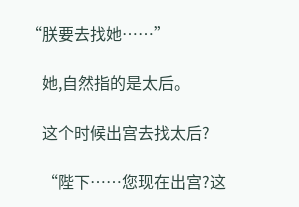“朕要去找她……”

    她,自然指的是太后。

    这个时候出宫去找太后?

    “陛下……您现在出宫?这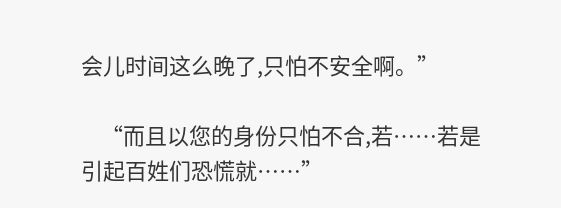会儿时间这么晚了,只怕不安全啊。”

    “而且以您的身份只怕不合,若……若是引起百姓们恐慌就……”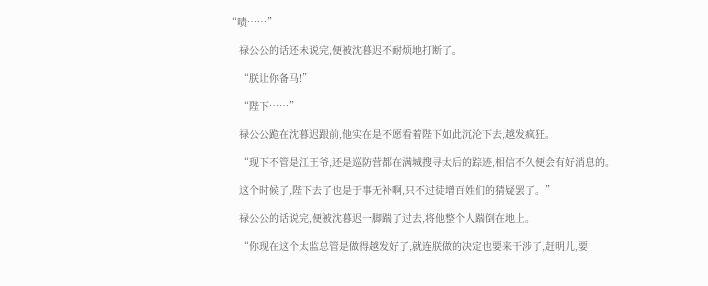“啧……”

    禄公公的话还未说完,便被沈暮迟不耐烦地打断了。

    “朕让你备马!”

    “陛下……”

    禄公公跪在沈暮迟跟前,他实在是不愿看着陛下如此沉沦下去,越发疯狂。

    “现下不管是江王爷,还是巡防营都在满城搜寻太后的踪迹,相信不久便会有好消息的。

    这个时候了,陛下去了也是于事无补啊,只不过徒增百姓们的猜疑罢了。”

    禄公公的话说完,便被沈暮迟一脚踹了过去,将他整个人踹倒在地上。

    “你现在这个太监总管是做得越发好了,就连朕做的决定也要来干涉了,赶明儿,要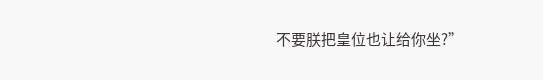不要朕把皇位也让给你坐?”